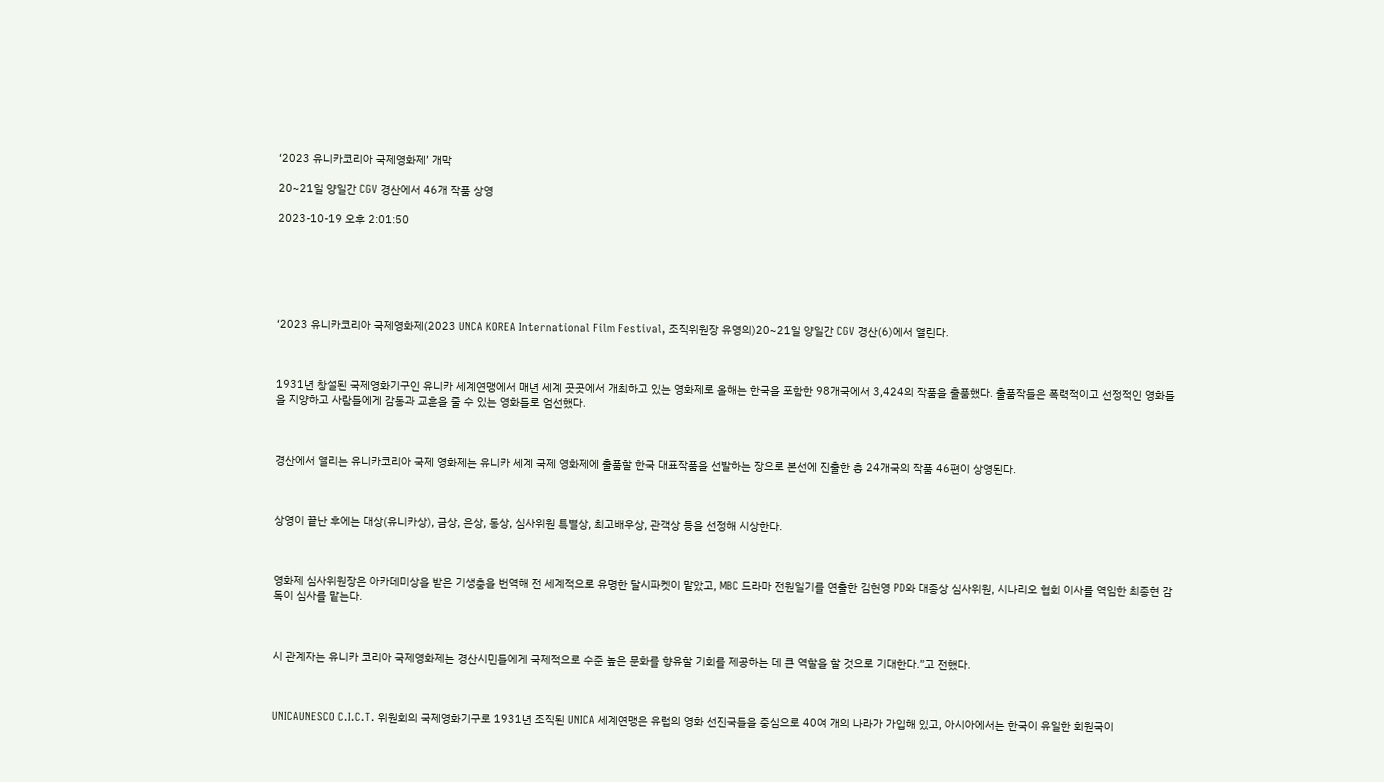‘2023 유니카코리아 국제영화제’ 개막

20~21일 양일간 CGV 경산에서 46개 작품 상영

2023-10-19 오후 2:01:50






‘2023 유니카코리아 국제영화제(2023 UNCA KOREA International Film Festival, 조직위원장 유영의)20~21일 양일간 CGV 경산(6)에서 열린다.



1931년 창설된 국제영화기구인 유니카 세계연맹에서 매년 세계 곳곳에서 개최하고 있는 영화제로 올해는 한국을 포함한 98개국에서 3,424의 작품을 출품했다. 출품작들은 폭력적이고 선정적인 영화들을 지양하고 사람들에게 감동과 교훈을 줄 수 있는 영화들로 엄선했다.



경산에서 열리는 유니카코리아 국제 영화제는 유니카 세계 국제 영화제에 출품할 한국 대표작품을 선발하는 장으로 본선에 진출한 총 24개국의 작품 46편이 상영된다.



상영이 끝난 후에는 대상(유니카상), 금상, 은상, 동상, 심사위원 특별상, 최고배우상, 관객상 등을 선정해 시상한다.



영화제 심사위원장은 아카데미상을 받은 기생충을 번역해 전 세계적으로 유명한 달시파켓이 맡았고, MBC 드라마 전원일기를 연출한 김헌영 PD와 대종상 심사위원, 시나리오 협회 이사를 역임한 최종현 감독이 심사를 맡는다.



시 관계자는 유니카 코리아 국제영화제는 경산시민들에게 국제적으로 수준 높은 문화를 향유할 기회를 제공하는 데 큰 역할을 할 것으로 기대한다.”고 전했다.



UNICAUNESCO C.I.C.T. 위원회의 국제영화기구로 1931년 조직된 UNICA 세계연맹은 유럽의 영화 선진국들을 중심으로 40여 개의 나라가 가입해 있고, 아시아에서는 한국이 유일한 회원국이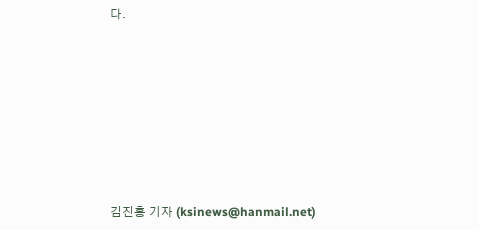다.








김진홍 기자 (ksinews@hanmail.net)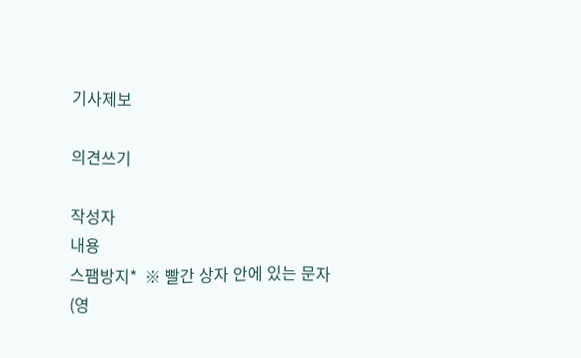기사제보

의견쓰기

작성자
내용
스팸방지*  ※ 빨간 상자 안에 있는 문자
(영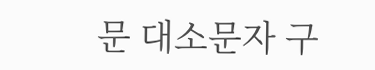문 대소문자 구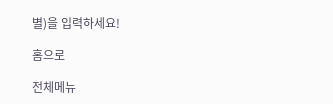별)을 입력하세요!

홈으로

전체메뉴